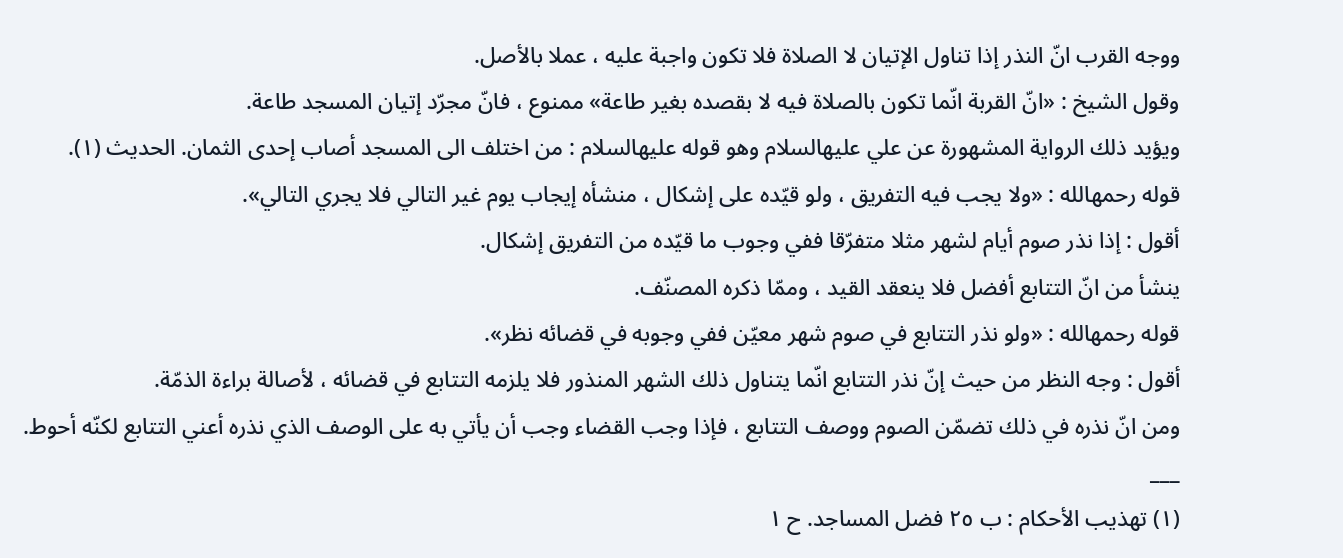ووجه القرب انّ النذر إذا تناول الإتيان لا الصلاة فلا تكون واجبة عليه ، عملا بالأصل.
وقول الشيخ : «انّ القربة انّما تكون بالصلاة فيه لا بقصده بغير طاعة» ممنوع ، فانّ مجرّد إتيان المسجد طاعة.
ويؤيد ذلك الرواية المشهورة عن علي عليهالسلام وهو قوله عليهالسلام : من اختلف الى المسجد أصاب إحدى الثمان. الحديث (١).
قوله رحمهالله : «ولا يجب فيه التفريق ، ولو قيّده على إشكال ، منشأه إيجاب يوم غير التالي فلا يجري التالي».
أقول : إذا نذر صوم أيام لشهر مثلا متفرّقا ففي وجوب ما قيّده من التفريق إشكال.
ينشأ من انّ التتابع أفضل فلا ينعقد القيد ، وممّا ذكره المصنّف.
قوله رحمهالله : «ولو نذر التتابع في صوم شهر معيّن ففي وجوبه في قضائه نظر».
أقول : وجه النظر من حيث إنّ نذر التتابع انّما يتناول ذلك الشهر المنذور فلا يلزمه التتابع في قضائه ، لأصالة براءة الذمّة.
ومن انّ نذره في ذلك تضمّن الصوم ووصف التتابع ، فإذا وجب القضاء وجب أن يأتي به على الوصف الذي نذره أعني التتابع لكنّه أحوط.
___
(١) تهذيب الأحكام : ب ٢٥ فضل المساجد. ح ١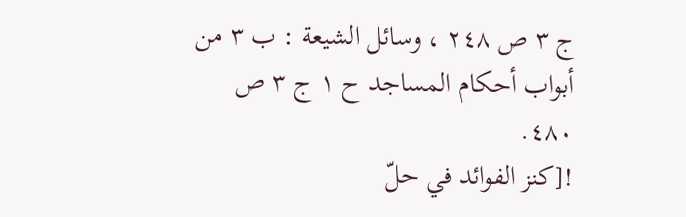ج ٣ ص ٢٤٨ ، وسائل الشيعة : ب ٣ من أبواب أحكام المساجد ح ١ ج ٣ ص ٤٨٠.
![كنز الفوائد في حلّ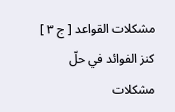مشكلات القواعد [ ج ٣ ] كنز الفوائد في حلّ مشكلات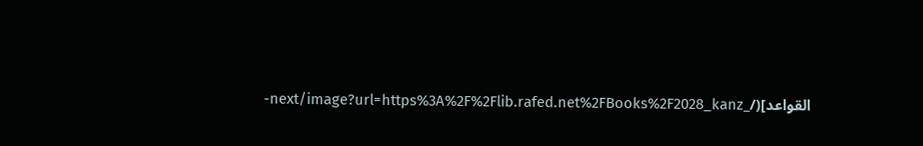القواعد](/_next/image?url=https%3A%2F%2Flib.rafed.net%2FBooks%2F2028_kanz-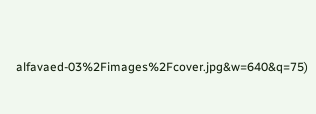alfavaed-03%2Fimages%2Fcover.jpg&w=640&q=75)